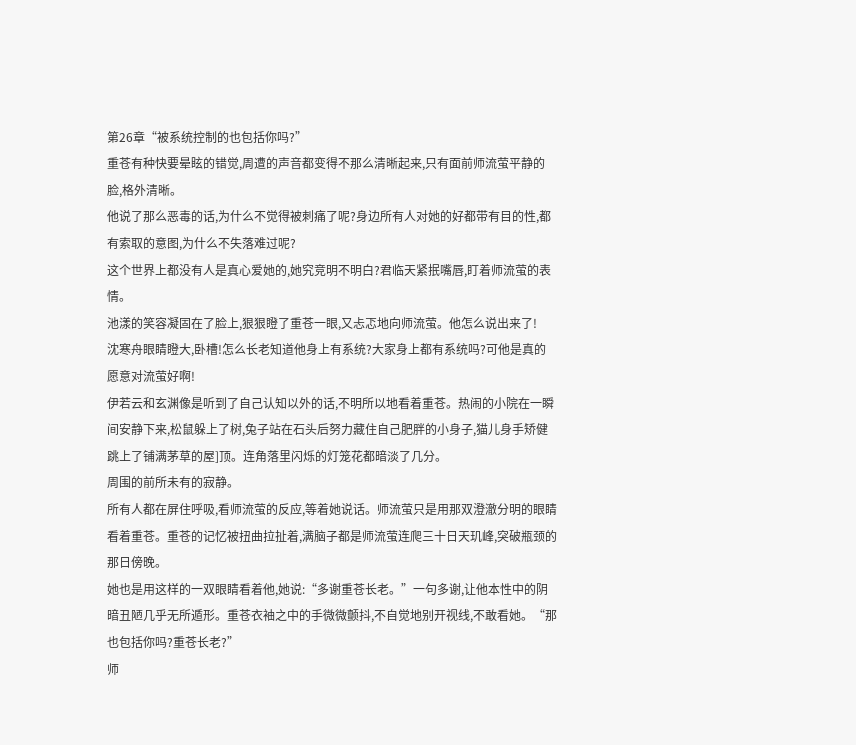第26章“被系统控制的也包括你吗?”
重苍有种快要晕眩的错觉,周遭的声音都变得不那么清晰起来,只有面前师流萤平静的脸,格外清晰。
他说了那么恶毒的话,为什么不觉得被刺痛了呢?身边所有人对她的好都带有目的性,都有索取的意图,为什么不失落难过呢?
这个世界上都没有人是真心爱她的,她究竞明不明白?君临天紧抿嘴唇,盯着师流萤的表情。
池漾的笑容凝固在了脸上,狠狠瞪了重苍一眼,又忐忑地向师流萤。他怎么说出来了!
沈寒舟眼睛瞪大,卧槽!怎么长老知道他身上有系统?大家身上都有系统吗?可他是真的愿意对流萤好啊!
伊若云和玄渊像是听到了自己认知以外的话,不明所以地看着重苍。热闹的小院在一瞬间安静下来,松鼠躲上了树,兔子站在石头后努力藏住自己肥胖的小身子,猫儿身手矫健跳上了铺满茅草的屋]顶。连角落里闪烁的灯笼花都暗淡了几分。
周围的前所未有的寂静。
所有人都在屏住呼吸,看师流萤的反应,等着她说话。师流萤只是用那双澄澈分明的眼睛看着重苍。重苍的记忆被扭曲拉扯着,满脑子都是师流萤连爬三十日天玑峰,突破瓶颈的那日傍晚。
她也是用这样的一双眼睛看着他,她说:“多谢重苍长老。”一句多谢,让他本性中的阴暗丑陋几乎无所遁形。重苍衣袖之中的手微微颤抖,不自觉地别开视线,不敢看她。“那也包括你吗?重苍长老?”
师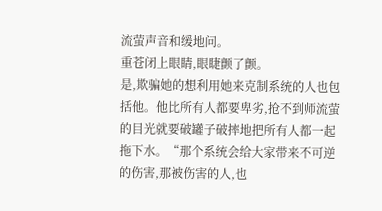流萤声音和缓地问。
重苍闭上眼睛,眼睫颤了颤。
是,欺骗她的想利用她来克制系统的人也包括他。他比所有人都要卑劣,抢不到师流萤的目光就要破罐子破摔地把所有人都一起拖下水。“那个系统会给大家带来不可逆的伤害,那被伤害的人,也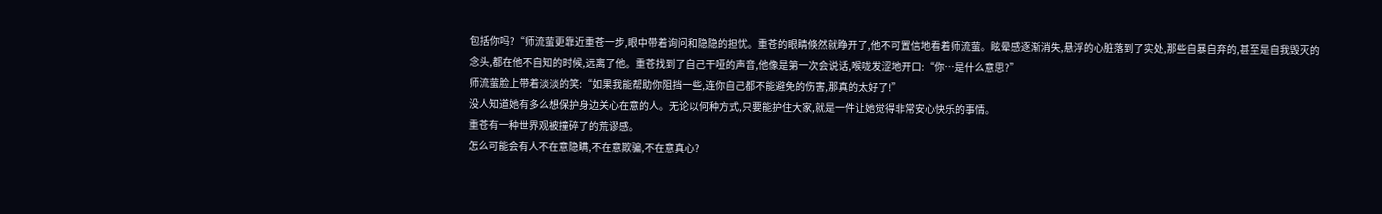包括你吗?“师流萤更靠近重苍一步,眼中带着询问和隐隐的担忧。重苍的眼睛倏然就睁开了,他不可置信地看着师流萤。眩晕感逐渐消失,悬浮的心脏落到了实处,那些自暴自弃的,甚至是自我毁灭的念头,都在他不自知的时候,远离了他。重苍找到了自己干哑的声音,他像是第一次会说话,喉咙发涩地开口:“你…是什么意思?”
师流萤脸上带着淡淡的笑:“如果我能帮助你阻挡一些,连你自己都不能避免的伤害,那真的太好了!”
没人知道她有多么想保护身边关心在意的人。无论以何种方式,只要能护住大家,就是一件让她觉得非常安心快乐的事情。
重苍有一种世界观被撞碎了的荒谬感。
怎么可能会有人不在意隐瞒,不在意欺骗,不在意真心?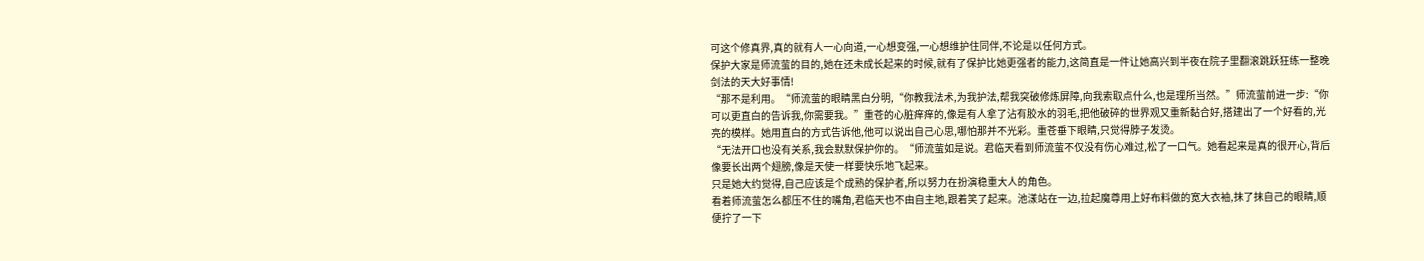可这个修真界,真的就有人一心向道,一心想变强,一心想维护住同伴,不论是以任何方式。
保护大家是师流萤的目的,她在还未成长起来的时候,就有了保护比她更强者的能力,这简直是一件让她高兴到半夜在院子里翻滚跳跃狂练一整晚剑法的天大好事情!
“那不是利用。“师流萤的眼睛黑白分明,“你教我法术,为我护法,帮我突破修炼屏障,向我索取点什么,也是理所当然。”师流萤前进一步:“你可以更直白的告诉我,你需要我。”重苍的心脏痒痒的,像是有人拿了沾有胶水的羽毛,把他破碎的世界观又重新黏合好,搭建出了一个好看的,光亮的模样。她用直白的方式告诉他,他可以说出自己心思,哪怕那并不光彩。重苍垂下眼睛,只觉得脖子发烫。
“无法开口也没有关系,我会默默保护你的。“师流萤如是说。君临天看到师流萤不仅没有伤心难过,松了一口气。她看起来是真的很开心,背后像要长出两个翅膀,像是天使一样要快乐地飞起来。
只是她大约觉得,自己应该是个成熟的保护者,所以努力在扮演稳重大人的角色。
看着师流萤怎么都压不住的嘴角,君临天也不由自主地,跟着笑了起来。池漾站在一边,拉起魔尊用上好布料做的宽大衣袖,抹了抹自己的眼睛,顺便拧了一下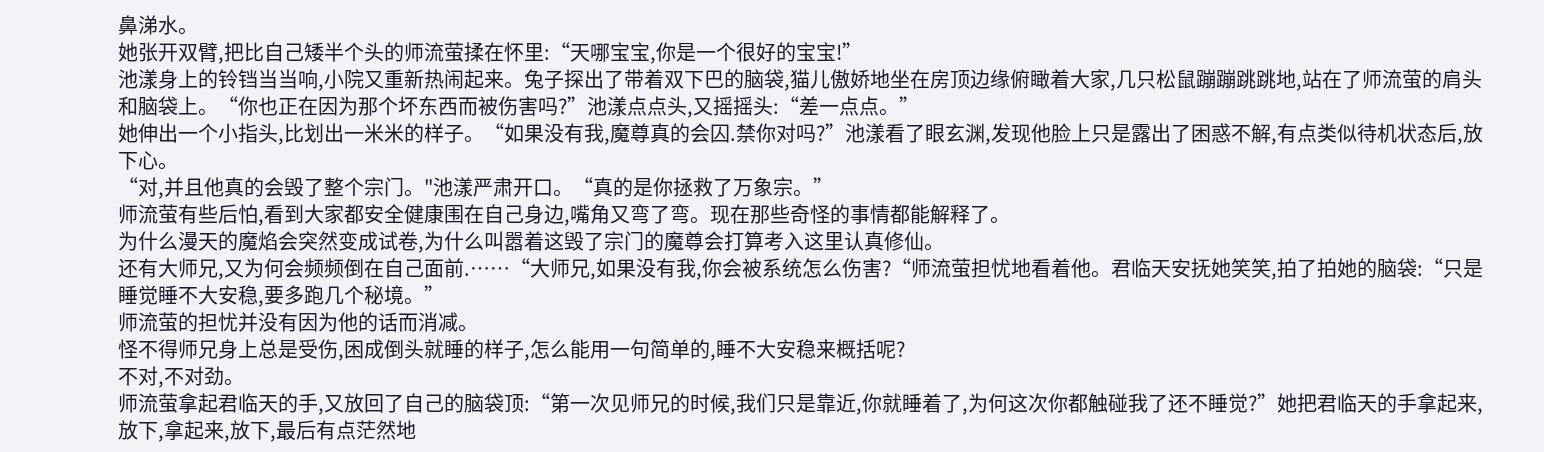鼻涕水。
她张开双臂,把比自己矮半个头的师流萤揉在怀里:“天哪宝宝,你是一个很好的宝宝!”
池漾身上的铃铛当当响,小院又重新热闹起来。兔子探出了带着双下巴的脑袋,猫儿傲娇地坐在房顶边缘俯瞰着大家,几只松鼠蹦蹦跳跳地,站在了师流萤的肩头和脑袋上。“你也正在因为那个坏东西而被伤害吗?”池漾点点头,又摇摇头:“差一点点。”
她伸出一个小指头,比划出一米米的样子。“如果没有我,魔尊真的会囚.禁你对吗?”池漾看了眼玄渊,发现他脸上只是露出了困惑不解,有点类似待机状态后,放下心。
“对,并且他真的会毁了整个宗门。"池漾严肃开口。“真的是你拯救了万象宗。”
师流萤有些后怕,看到大家都安全健康围在自己身边,嘴角又弯了弯。现在那些奇怪的事情都能解释了。
为什么漫天的魔焰会突然变成试卷,为什么叫嚣着这毁了宗门的魔尊会打算考入这里认真修仙。
还有大师兄,又为何会频频倒在自己面前.……“大师兄,如果没有我,你会被系统怎么伤害?“师流萤担忧地看着他。君临天安抚她笑笑,拍了拍她的脑袋:“只是睡觉睡不大安稳,要多跑几个秘境。”
师流萤的担忧并没有因为他的话而消减。
怪不得师兄身上总是受伤,困成倒头就睡的样子,怎么能用一句简单的,睡不大安稳来概括呢?
不对,不对劲。
师流萤拿起君临天的手,又放回了自己的脑袋顶:“第一次见师兄的时候,我们只是靠近,你就睡着了,为何这次你都触碰我了还不睡觉?”她把君临天的手拿起来,放下,拿起来,放下,最后有点茫然地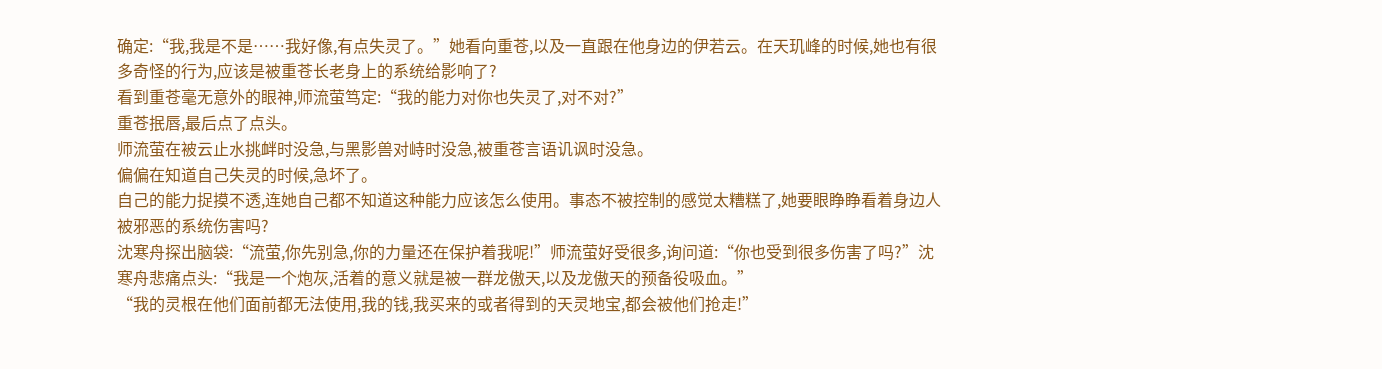确定:“我,我是不是……我好像,有点失灵了。”她看向重苍,以及一直跟在他身边的伊若云。在天玑峰的时候,她也有很多奇怪的行为,应该是被重苍长老身上的系统给影响了?
看到重苍毫无意外的眼神,师流萤笃定:“我的能力对你也失灵了,对不对?”
重苍抿唇,最后点了点头。
师流萤在被云止水挑衅时没急,与黑影兽对峙时没急,被重苍言语讥讽时没急。
偏偏在知道自己失灵的时候,急坏了。
自己的能力捉摸不透,连她自己都不知道这种能力应该怎么使用。事态不被控制的感觉太糟糕了,她要眼睁睁看着身边人被邪恶的系统伤害吗?
沈寒舟探出脑袋:“流萤,你先别急,你的力量还在保护着我呢!”师流萤好受很多,询问道:“你也受到很多伤害了吗?”沈寒舟悲痛点头:“我是一个炮灰,活着的意义就是被一群龙傲天,以及龙傲天的预备役吸血。”
“我的灵根在他们面前都无法使用,我的钱,我买来的或者得到的天灵地宝,都会被他们抢走!”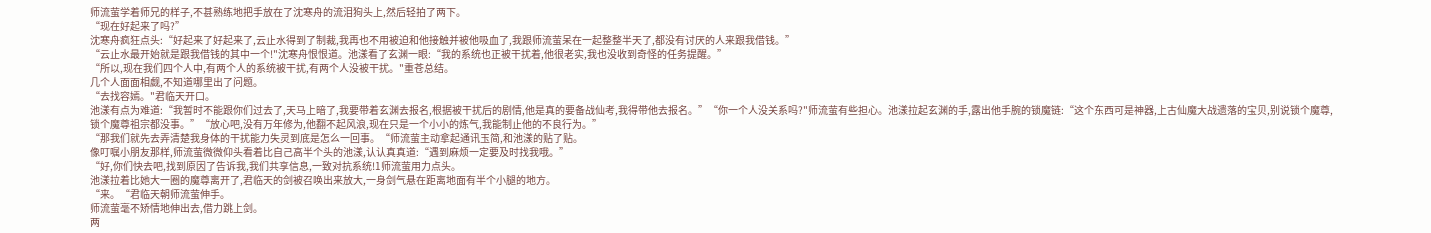师流萤学着师兄的样子,不甚熟练地把手放在了沈寒舟的流泪狗头上,然后轻拍了两下。
“现在好起来了吗?”
沈寒舟疯狂点头:“好起来了好起来了,云止水得到了制裁,我再也不用被迫和他接触并被他吸血了,我跟师流萤呆在一起整整半天了,都没有讨厌的人来跟我借钱。”
“云止水最开始就是跟我借钱的其中一个!"沈寒舟恨恨道。池漾看了玄渊一眼:“我的系统也正被干扰着,他很老实,我也没收到奇怪的任务提醒。”
“所以,现在我们四个人中,有两个人的系统被干扰,有两个人没被干扰。"重苍总结。
几个人面面相觑,不知道哪里出了问题。
“去找容嫣。"君临天开口。
池漾有点为难道:“我暂时不能跟你们过去了,天马上暗了,我要带着玄渊去报名,根据被干扰后的剧情,他是真的要备战仙考,我得带他去报名。”“你一个人没关系吗?"师流萤有些担心。池漾拉起玄渊的手,露出他手腕的锁魔链:“这个东西可是神器,上古仙魔大战遗落的宝贝,别说锁个魔尊,锁个魔尊祖宗都没事。”“放心吧,没有万年修为,他翻不起风浪,现在只是一个小小的炼气,我能制止他的不良行为。”
“那我们就先去弄清楚我身体的干扰能力失灵到底是怎么一回事。“师流萤主动拿起通讯玉简,和池漾的贴了贴。
像叮嘱小朋友那样,师流萤微微仰头看着比自己高半个头的池漾,认认真真道:“遇到麻烦一定要及时找我哦。”
“好,你们快去吧,找到原因了告诉我,我们共享信息,一致对抗系统!1师流萤用力点头。
池漾拉着比她大一圈的魔尊离开了,君临天的剑被召唤出来放大,一身剑气悬在距离地面有半个小腿的地方。
“来。“君临天朝师流萤伸手。
师流萤毫不矫情地伸出去,借力跳上剑。
两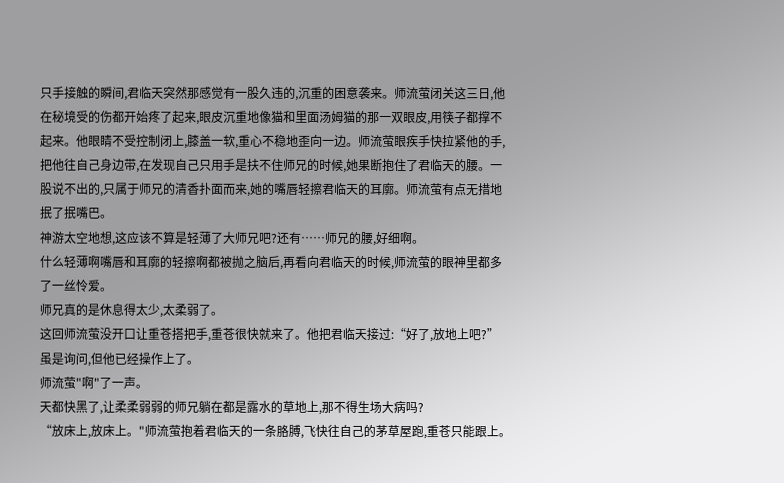只手接触的瞬间,君临天突然那感觉有一股久违的,沉重的困意袭来。师流萤闭关这三日,他在秘境受的伤都开始疼了起来,眼皮沉重地像猫和里面汤姆猫的那一双眼皮,用筷子都撑不起来。他眼睛不受控制闭上,膝盖一软,重心不稳地歪向一边。师流萤眼疾手快拉紧他的手,把他往自己身边带,在发现自己只用手是扶不住师兄的时候,她果断抱住了君临天的腰。一股说不出的,只属于师兄的清香扑面而来,她的嘴唇轻擦君临天的耳廓。师流萤有点无措地抿了抿嘴巴。
神游太空地想,这应该不算是轻薄了大师兄吧?还有……师兄的腰,好细啊。
什么轻薄啊嘴唇和耳廓的轻擦啊都被抛之脑后,再看向君临天的时候,师流萤的眼神里都多了一丝怜爱。
师兄真的是休息得太少,太柔弱了。
这回师流萤没开口让重苍搭把手,重苍很快就来了。他把君临天接过:“好了,放地上吧?”
虽是询问,但他已经操作上了。
师流萤"啊"了一声。
天都快黑了,让柔柔弱弱的师兄躺在都是露水的草地上,那不得生场大病吗?
“放床上,放床上。"师流萤抱着君临天的一条胳膊,飞快往自己的茅草屋跑,重苍只能跟上。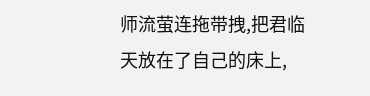师流萤连拖带拽,把君临天放在了自己的床上,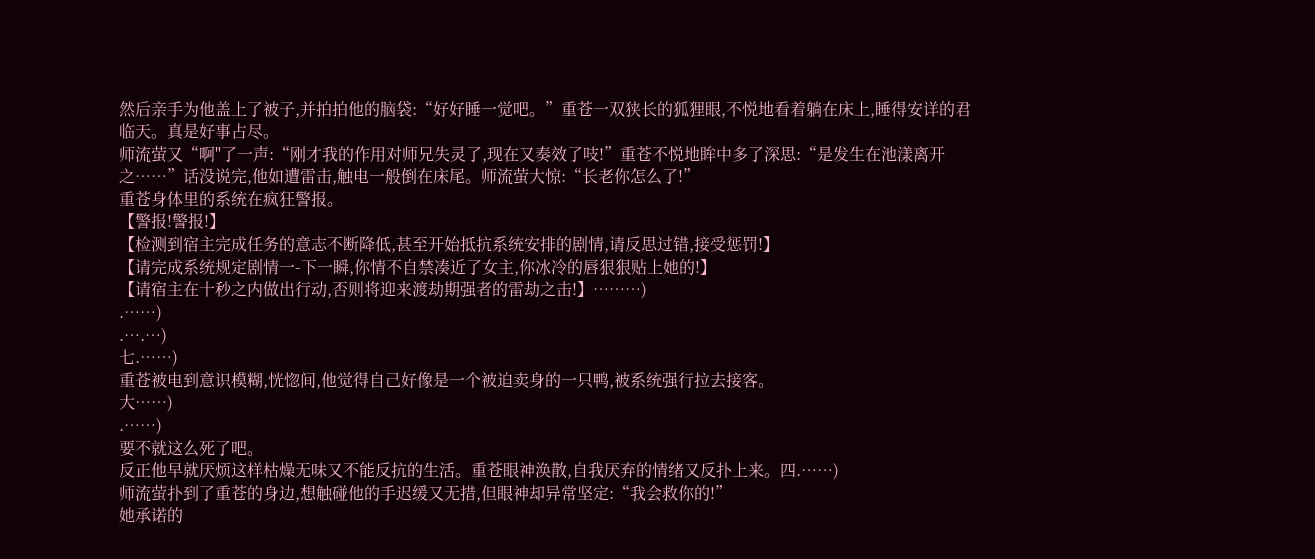然后亲手为他盖上了被子,并拍拍他的脑袋:“好好睡一觉吧。”重苍一双狭长的狐狸眼,不悦地看着躺在床上,睡得安详的君临天。真是好事占尽。
师流萤又“啊"了一声:“刚才我的作用对师兄失灵了,现在又奏效了吱!”重苍不悦地眸中多了深思:“是发生在池漾离开之……”话没说完,他如遭雷击,触电一般倒在床尾。师流萤大惊:“长老你怎么了!”
重苍身体里的系统在疯狂警报。
【警报!警报!】
【检测到宿主完成任务的意志不断降低,甚至开始抵抗系统安排的剧情,请反思过错,接受惩罚!】
【请完成系统规定剧情一-下一瞬,你情不自禁凑近了女主,你冰冷的唇狠狠贴上她的!】
【请宿主在十秒之内做出行动,否则将迎来渡劫期强者的雷劫之击!】………)
.……)
.….…)
七.……)
重苍被电到意识模糊,恍惚间,他觉得自己好像是一个被迫卖身的一只鸭,被系统强行拉去接客。
大……)
.……)
要不就这么死了吧。
反正他早就厌烦这样枯燥无味又不能反抗的生活。重苍眼神涣散,自我厌弃的情绪又反扑上来。四.……)
师流萤扑到了重苍的身边,想触碰他的手迟缓又无措,但眼神却异常坚定:“我会救你的!”
她承诺的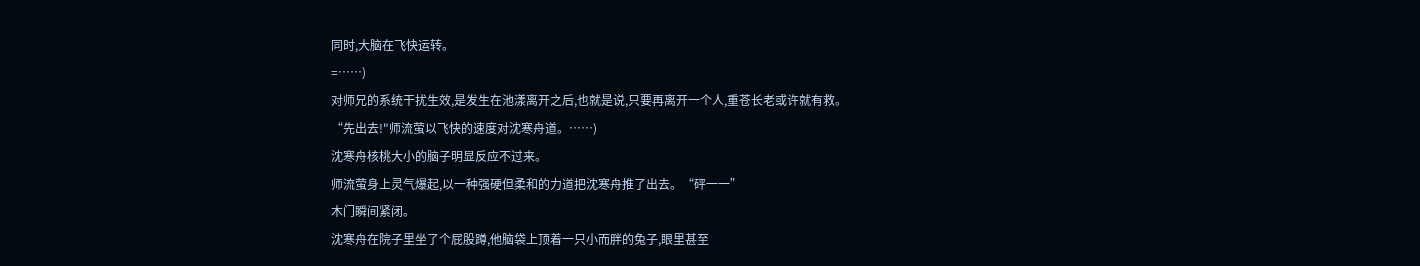同时,大脑在飞快运转。
=……)
对师兄的系统干扰生效,是发生在池漾离开之后,也就是说,只要再离开一个人,重苍长老或许就有救。
“先出去!"师流萤以飞快的速度对沈寒舟道。……)
沈寒舟核桃大小的脑子明显反应不过来。
师流萤身上灵气爆起,以一种强硬但柔和的力道把沈寒舟推了出去。“砰一一”
木门瞬间紧闭。
沈寒舟在院子里坐了个屁股蹲,他脑袋上顶着一只小而胖的兔子,眼里甚至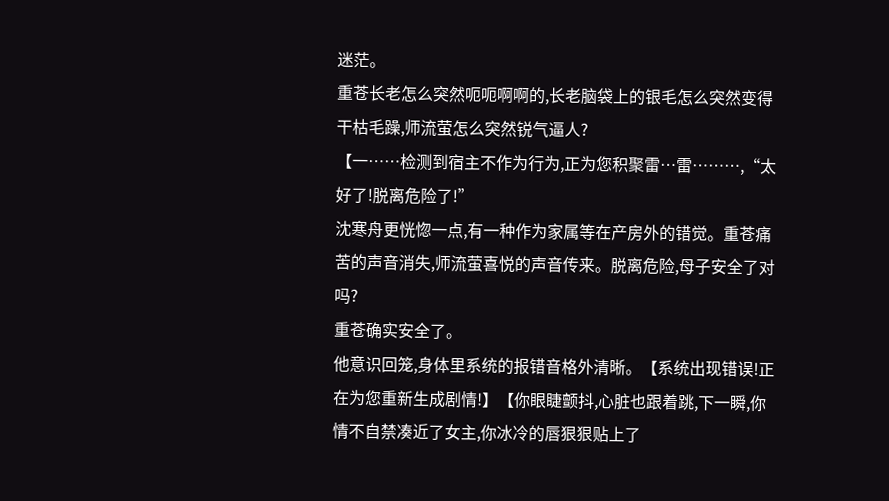迷茫。
重苍长老怎么突然呃呃啊啊的,长老脑袋上的银毛怎么突然变得干枯毛躁,师流萤怎么突然锐气逼人?
【一……检测到宿主不作为行为,正为您积聚雷…雷………,“太好了!脱离危险了!”
沈寒舟更恍惚一点,有一种作为家属等在产房外的错觉。重苍痛苦的声音消失,师流萤喜悦的声音传来。脱离危险,母子安全了对吗?
重苍确实安全了。
他意识回笼,身体里系统的报错音格外清晰。【系统出现错误!正在为您重新生成剧情!】【你眼睫颤抖,心脏也跟着跳,下一瞬,你情不自禁凑近了女主,你冰冷的唇狠狠贴上了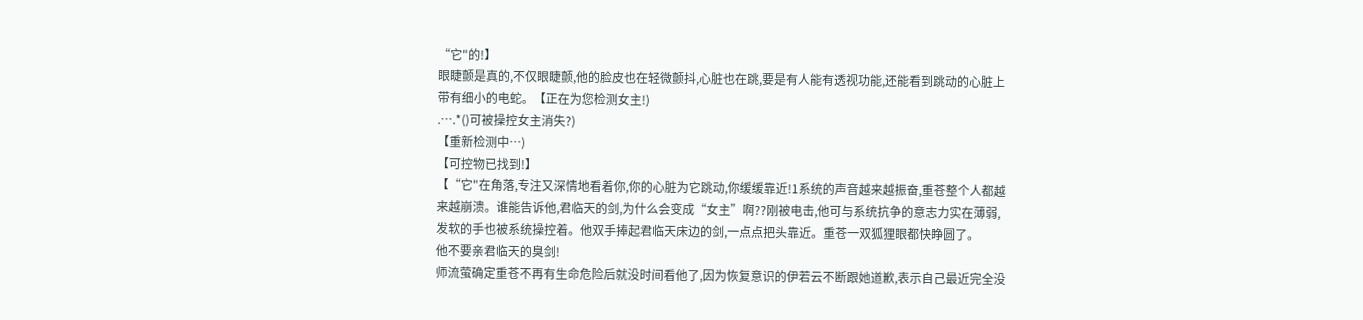“它"的!】
眼睫颤是真的,不仅眼睫颤,他的脸皮也在轻微颤抖,心脏也在跳,要是有人能有透视功能,还能看到跳动的心脏上带有细小的电蛇。【正在为您检测女主!)
.….*()可被操控女主消失?)
【重新检测中…)
【可控物已找到!】
【“它"在角落,专注又深情地看着你,你的心脏为它跳动,你缓缓靠近!1系统的声音越来越振奋,重苍整个人都越来越崩溃。谁能告诉他,君临天的剑,为什么会变成“女主”啊??刚被电击,他可与系统抗争的意志力实在薄弱,发软的手也被系统操控着。他双手捧起君临天床边的剑,一点点把头靠近。重苍一双狐狸眼都快睁圆了。
他不要亲君临天的臭剑!
师流萤确定重苍不再有生命危险后就没时间看他了,因为恢复意识的伊若云不断跟她道歉,表示自己最近完全没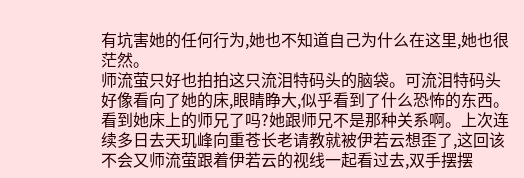有坑害她的任何行为,她也不知道自己为什么在这里,她也很茫然。
师流萤只好也拍拍这只流泪特码头的脑袋。可流泪特码头好像看向了她的床,眼睛睁大,似乎看到了什么恐怖的东西。看到她床上的师兄了吗?她跟师兄不是那种关系啊。上次连续多日去天玑峰向重苍长老请教就被伊若云想歪了,这回该不会又师流萤跟着伊若云的视线一起看过去,双手摆摆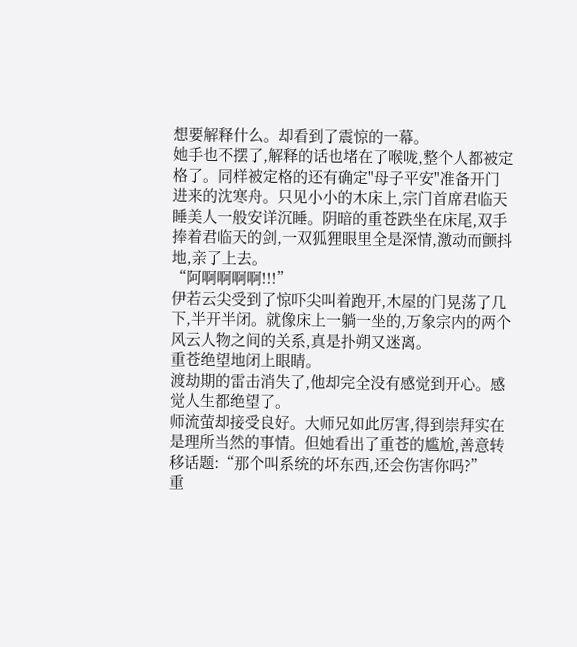想要解释什么。却看到了震惊的一幕。
她手也不摆了,解释的话也堵在了喉咙,整个人都被定格了。同样被定格的还有确定"母子平安"准备开门进来的沈寒舟。只见小小的木床上,宗门首席君临天睡美人一般安详沉睡。阴暗的重苍跌坐在床尾,双手捧着君临天的剑,一双狐狸眼里全是深情,激动而颤抖地,亲了上去。
“阿啊啊啊啊!!!”
伊若云尖受到了惊吓尖叫着跑开,木屋的门晃荡了几下,半开半闭。就像床上一躺一坐的,万象宗内的两个风云人物之间的关系,真是扑朔又迷离。
重苍绝望地闭上眼睛。
渡劫期的雷击消失了,他却完全没有感觉到开心。感觉人生都绝望了。
师流萤却接受良好。大师兄如此厉害,得到崇拜实在是理所当然的事情。但她看出了重苍的尴尬,善意转移话题:“那个叫系统的坏东西,还会伤害你吗?”
重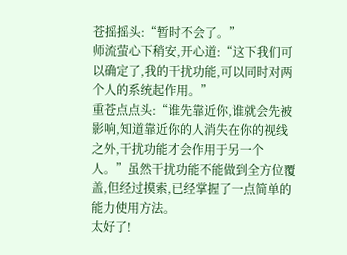苍摇摇头:“暂时不会了。”
师流萤心下稍安,开心道:“这下我们可以确定了,我的干扰功能,可以同时对两个人的系统起作用。”
重苍点点头:“谁先靠近你,谁就会先被影响,知道靠近你的人消失在你的视线之外,干扰功能才会作用于另一个人。”虽然干扰功能不能做到全方位覆盖,但经过摸索,已经掌握了一点简单的能力使用方法。
太好了!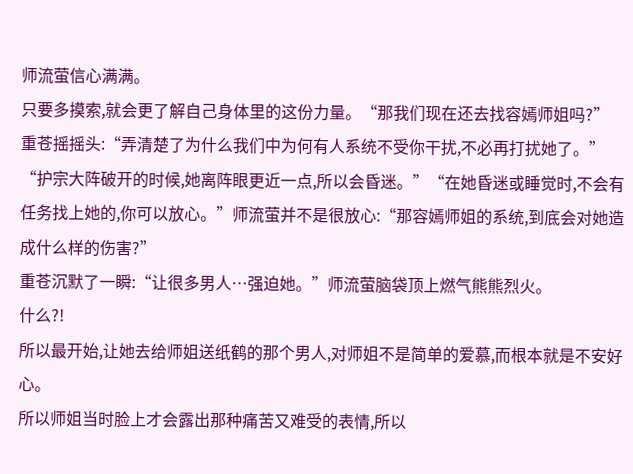师流萤信心满满。
只要多摸索,就会更了解自己身体里的这份力量。“那我们现在还去找容嫣师姐吗?”
重苍摇摇头:“弄清楚了为什么我们中为何有人系统不受你干扰,不必再打扰她了。”
“护宗大阵破开的时候,她离阵眼更近一点,所以会昏迷。”“在她昏迷或睡觉时,不会有任务找上她的,你可以放心。”师流萤并不是很放心:“那容嫣师姐的系统,到底会对她造成什么样的伤害?”
重苍沉默了一瞬:“让很多男人…强迫她。”师流萤脑袋顶上燃气熊熊烈火。
什么?!
所以最开始,让她去给师姐送纸鹤的那个男人,对师姐不是简单的爱慕,而根本就是不安好心。
所以师姐当时脸上才会露出那种痛苦又难受的表情,所以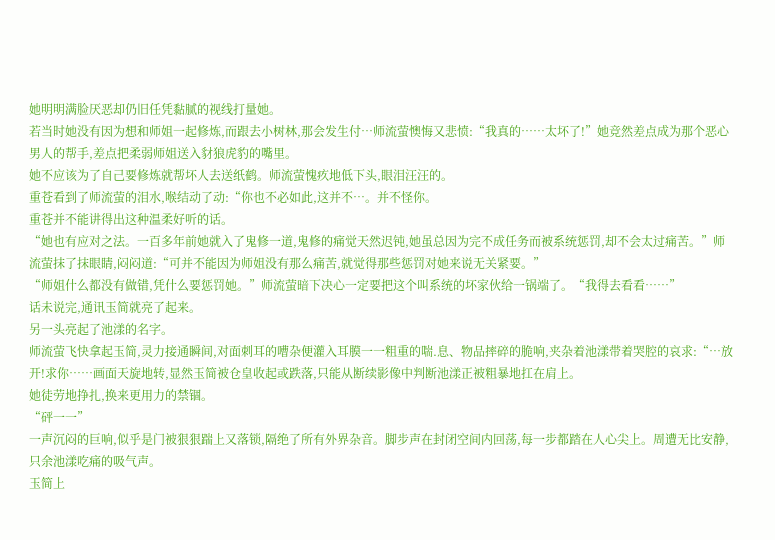她明明满脸厌恶却仍旧任凭黏腻的视线打量她。
若当时她没有因为想和师姐一起修炼,而跟去小树林,那会发生付…师流萤懊悔又悲愤:“我真的……太坏了!”她竞然差点成为那个恶心男人的帮手,差点把柔弱师姐送入豺狼虎豹的嘴里。
她不应该为了自己要修炼就帮坏人去送纸鹤。师流萤愧疚地低下头,眼泪汪汪的。
重苍看到了师流萤的泪水,喉结动了动:“你也不必如此,这并不…。并不怪你。
重苍并不能讲得出这种温柔好听的话。
“她也有应对之法。一百多年前她就入了鬼修一道,鬼修的痛觉天然迟钝,她虽总因为完不成任务而被系统惩罚,却不会太过痛苦。”师流萤抹了抹眼睛,闷闷道:“可并不能因为师姐没有那么痛苦,就觉得那些惩罚对她来说无关紧要。”
“师姐什么都没有做错,凭什么要惩罚她。”师流萤暗下决心一定要把这个叫系统的坏家伙给一锅端了。“我得去看看……”
话未说完,通讯玉简就亮了起来。
另一头亮起了池漾的名字。
师流萤飞快拿起玉简,灵力接通瞬间,对面刺耳的嘈杂便灌入耳膜一一粗重的喘.息、物品摔碎的脆响,夹杂着池漾带着哭腔的哀求:“…放开!求你……画面天旋地转,显然玉简被仓皇收起或跌落,只能从断续影像中判断池漾正被粗暴地扛在肩上。
她徒劳地挣扎,换来更用力的禁锢。
“砰一一”
一声沉闷的巨响,似乎是门被狠狠踹上又落锁,隔绝了所有外界杂音。脚步声在封闭空间内回荡,每一步都踏在人心尖上。周遭无比安静,只余池漾吃痛的吸气声。
玉简上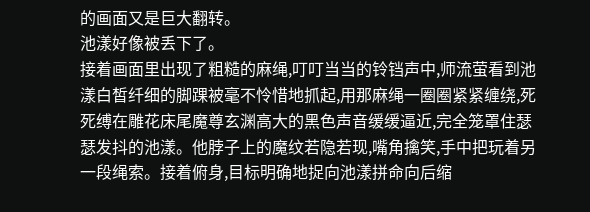的画面又是巨大翻转。
池漾好像被丢下了。
接着画面里出现了粗糙的麻绳,叮叮当当的铃铛声中,师流萤看到池漾白皙纤细的脚踝被毫不怜惜地抓起,用那麻绳一圈圈紧紧缠绕,死死缚在雕花床尾魔尊玄渊高大的黑色声音缓缓逼近,完全笼罩住瑟瑟发抖的池漾。他脖子上的魔纹若隐若现,嘴角擒笑,手中把玩着另一段绳索。接着俯身,目标明确地捉向池漾拼命向后缩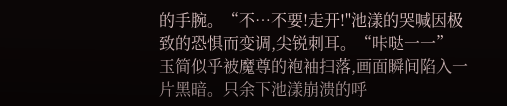的手腕。“不…不要!走开!"池漾的哭喊因极致的恐惧而变调,尖锐刺耳。“咔哒一一”
玉简似乎被魔尊的袍袖扫落,画面瞬间陷入一片黑暗。只余下池漾崩溃的呼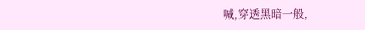喊,穿透黑暗一般,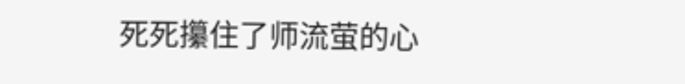死死攥住了师流萤的心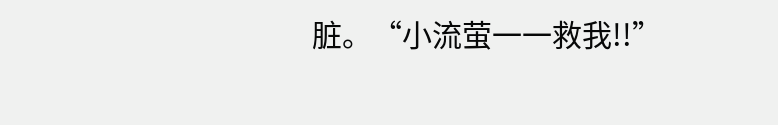脏。“小流萤一一救我!!”